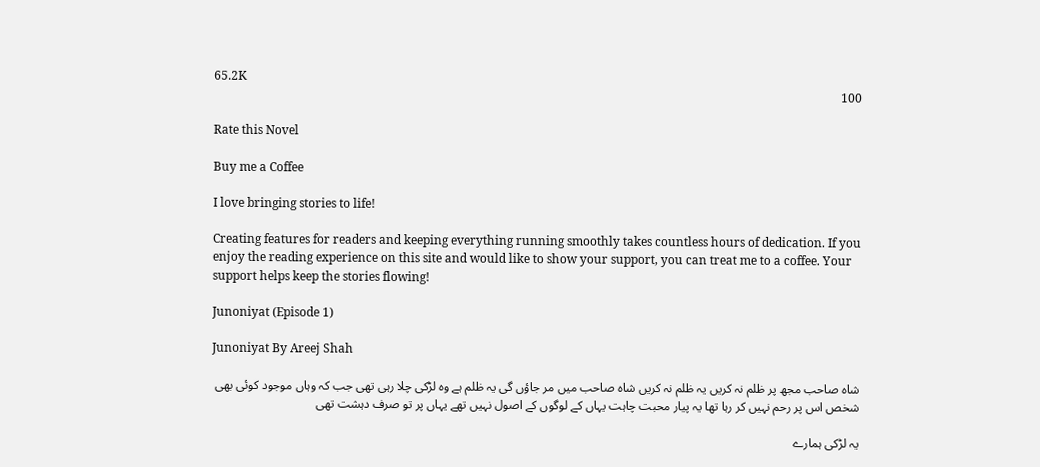65.2K
100

Rate this Novel

Buy me a Coffee

I love bringing stories to life!

Creating features for readers and keeping everything running smoothly takes countless hours of dedication. If you enjoy the reading experience on this site and would like to show your support, you can treat me to a coffee. Your support helps keep the stories flowing!

Junoniyat (Episode 1)

Junoniyat By Areej Shah

شاہ صاحب مجھ پر ظلم نہ کریں یہ ظلم نہ کریں شاہ صاحب میں مر جاؤں گی یہ ظلم ہے وہ لڑکی چلا رہی تھی جب کہ وہاں موجود کوئی بھی شخص اس پر رحم نہیں کر رہا تھا یہ پیار محبت چاہت یہاں کے لوگوں کے اصول نہیں تھے یہاں پر تو صرف دہشت تھی

یہ لڑکی ہمارے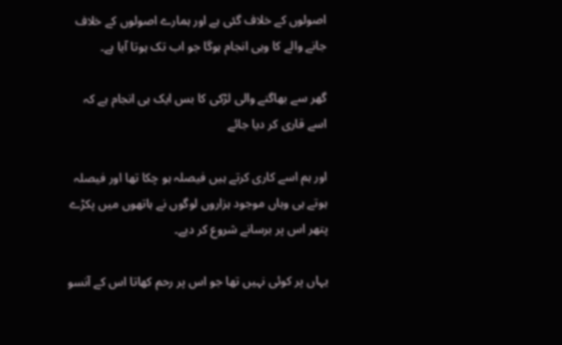اصولوں کے خلاف گئی ہے اور ہمارے اصولوں کے خلاف جانے والے کا وہی انجام ہوگا جو اب تک ہوتا آیا ہے۔

گھر سے بھاگنے والی لڑکی کا بس ایک ہی انجام ہے کہ اسے قاری کر دیا جائے

اور ہم اسے کاری کرتے ہیں فیصلہ ہو چکا تھا اور فیصلہ ہوتے ہی وہاں موجود ہزاروں لوگوں نے ہاتھوں میں پکڑے پتھر اس پر برسانے شروع کر دیے۔

یہاں پر کوئی نہیں تھا جو اس پر رحم کھاتا اس کے آنسو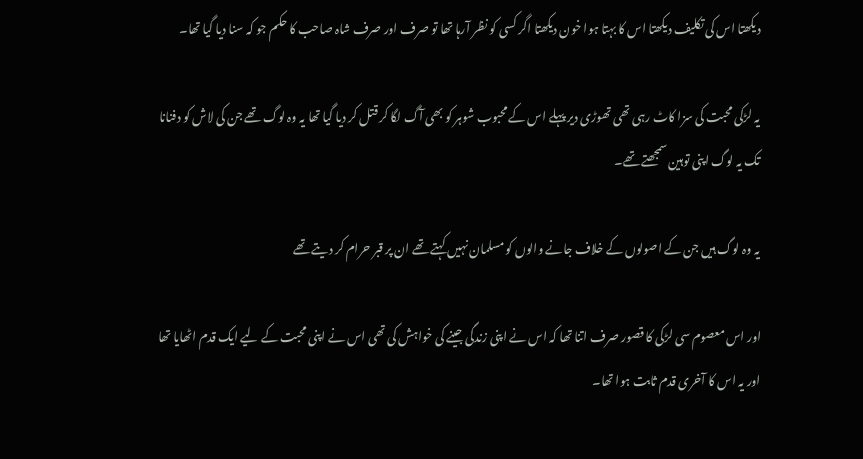دیکھتا اس کی تکلیف دیکھتا اس کا بہتا ہوا خون دیکھتا اگر کسی کو نظر آرہا تھا تو صرف اور صرف شاہ صاحب کا حکم جو کہ سنا دیا گیا تھا۔

یہ لڑکی محبت کی سزا کاٹ رہی تھی تھوڑی دیر پہلے اس کے محبوب شوہر کو بھی آگ لگا کر قتل کر دیا گیا تھا یہ وہ لوگ تھے جن کی لاش کو دفنانا تک یہ لوگ اپنی توہین سمجھتے تھے۔

یہ وہ لوگ ہیں جن کے اصولوں کے خلاف جانے والوں کو مسلمان نہیں کہتے تھے ان پر قبر حرام کر دیتے تھے

اور اس معصوم سی لڑکی کا قصور صرف اتنا تھا کہ اس نے اپنی زندگی جینے کی خواہش کی تھی اس نے اپنی محبت کے لیے ایک قدم اٹھایا تھا اور یہ اس کا آخری قدم ثابت ہوا تھا۔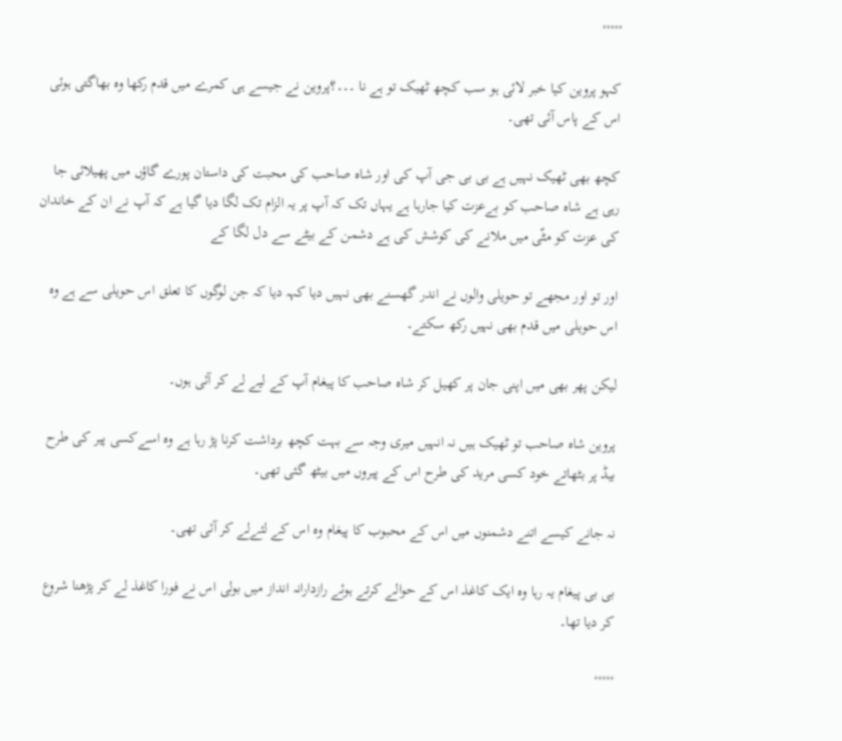°°°°°

کہو پروین کیا خبر لائی ہو سب کچھ ٹھیک تو ہے نا ۔۔۔؟پروین نے جیسے ہی کمرے میں قدم رکھا وہ بھاگتی ہوئی اس کے پاس آئی تھی۔

کچھ بھی ٹھیک نہیں ہے بی بی جی آپ کی اور شاہ صاحب کی محبت کی داستان پورے گاؤں میں پھیلائی جا رہی ہے شاہ صاحب کو بےعزت کیا جارہا ہے یہاں تک کہ آپ پر یہ الزام تک لگا دیا گیا ہے کہ آپ نے ان کے خاندان کی عزت کو مٹّی میں ملانے کی کوشش کی ہے دشمن کے بیٹے سے دل لگا کے

اور تو اور مجھے تو حویلی والوں نے اندر گھسنے بھی نہیں دیا کہہ دیا کہ جن لوگوں کا تعلق اس حویلی سے ہے وہ اس حویلی میں قدم بھی نہیں رکھ سکتے۔

لیکن پھر بھی میں اپنی جان پر کھیل کر شاہ صاحب کا پیغام آپ کے لیے لے کر آئی ہوں۔

پروین شاہ صاحب تو ٹھیک ہیں نہ انہیں میری وجہ سے بہت کچھ برداشت کرنا پڑ رہا ہے وہ اسےکسی پیر کی طرح بیڈ پر بٹھاتے خود کسی مرید کی طرح اس کے پیروں میں بیٹھ گئی تھی۔

نہ جانے کیسے اتنے دشمنوں میں اس کے محبوب کا پیغام وہ اس کے لئےلے کر آئی تھی۔

بی بی پیغام یہ رہا وہ ایک کاغذ اس کے حوالے کرتے ہوئے رازدارانہ انداز میں بولی اس نے فورا کاغذ لے کر پڑھنا شروع کر دیا تھا۔

°°°°°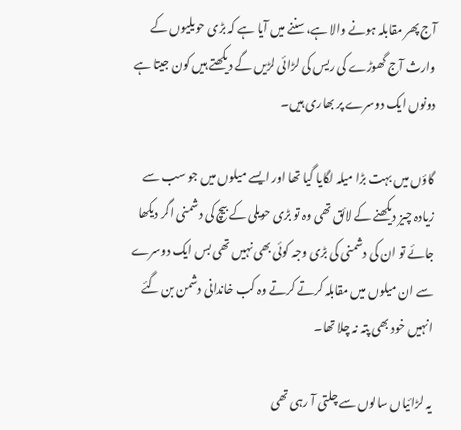آج پھر مقابلہ ہونے والا ہے،سننے میں آیا ہے کہ بڑی حویلیوں کے وارث آج گھوڑے کی ریس کی لڑائی لڑیں گے دیکھتے ہیں کون جیتا ہے دونوں ایک دوسرے پر بھاری ہیں۔

گاؤں میں بہت بڑا میلہ لگایا گیا تھا اور ایسے میلوں میں جو سب سے زیادہ چیز دیکھنے کے لائق تھی وہ تو بڑی حویلی کے بیچ کی دشمنی اگر دیکھا جائے تو ان کی دشمنی کی بڑی وجہ کوئی بھی نہیں تھی بس ایک دوسرے سے ان میلوں میں مقابلہ کرتے کرتے وہ کب خاندانی دشمن بن گئے انہیں خود بھی پتہ نہ چلا تھا۔

یہ لڑائیاں سالوں سے چلتی آ رہی تھی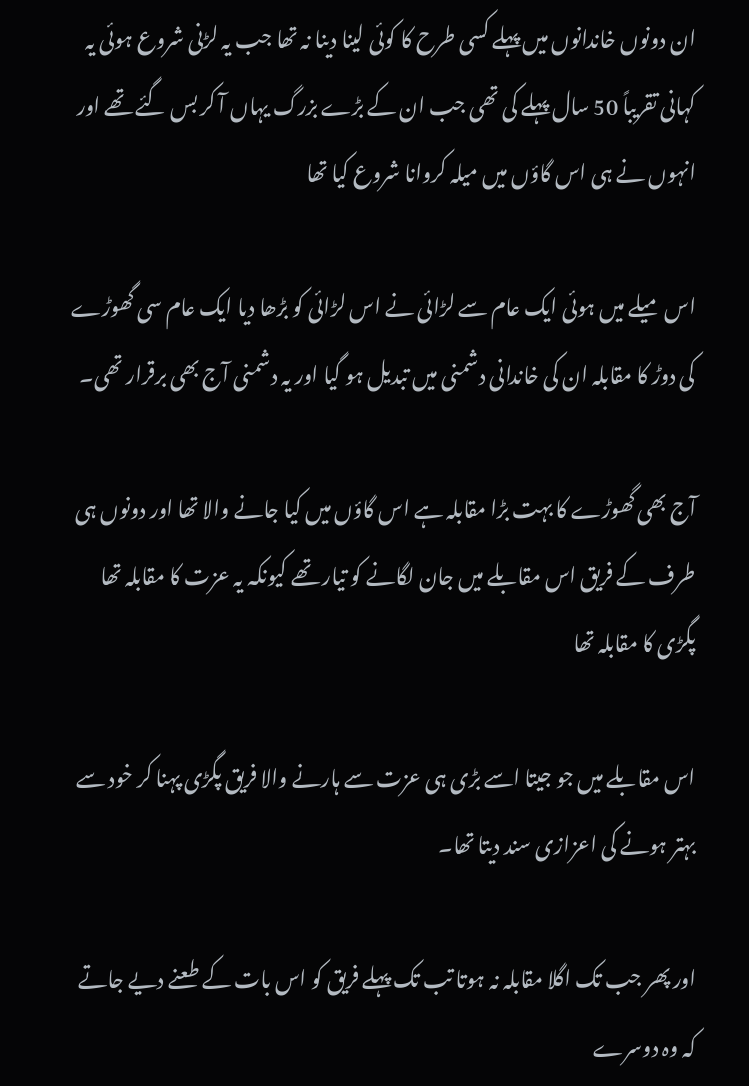ان دونوں خاندانوں میں پہلے کسی طرح کا کوئی لینا دینا نہ تھا جب یہ لڑنی شروع ہوئی یہ کہانی تقریباً 50 سال پہلے کی تھی جب ان کے بڑے بزرگ یہاں آ کر بس گئے تھے اور انہوں نے ہی اس گاؤں میں میلہ کروانا شروع کیا تھا

اس میلے میں ہوئی ایک عام سے لڑائی نے اس لڑائی کو بڑھا دیا ایک عام سی گھوڑے کی دوڑ کا مقابلہ ان کی خاندانی دشمنی میں تبدیل ہو گیا اور یہ دشمنی آج بھی برقرار تھی۔

آج بھی گھوڑے کا بہت بڑا مقابلہ ہے اس گاؤں میں کیا جانے والا تھا اور دونوں ہی طرف کے فریق اس مقابلے میں جان لگانے کو تیار تھے کیونکہ یہ عزت کا مقابلہ تھا پگڑی کا مقابلہ تھا

اس مقابلے میں جو جیتا اسے بڑی ہی عزت سے ہارنے والا فریق پگڑی پہنا کر خود سے بہتر ہونے کی اعزازی سند دیتا تھا۔

اور پھر جب تک اگلا مقابلہ نہ ہوتا تب تک پہلے فریق کو اس بات کے طعنے دیے جاتے کہ وہ دوسرے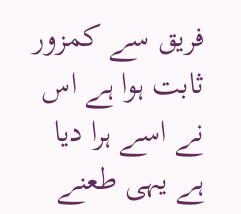فریق سے کمزور ثابت ہوا ہے اس نے اسے ہرا دیا ہے یہی طعنے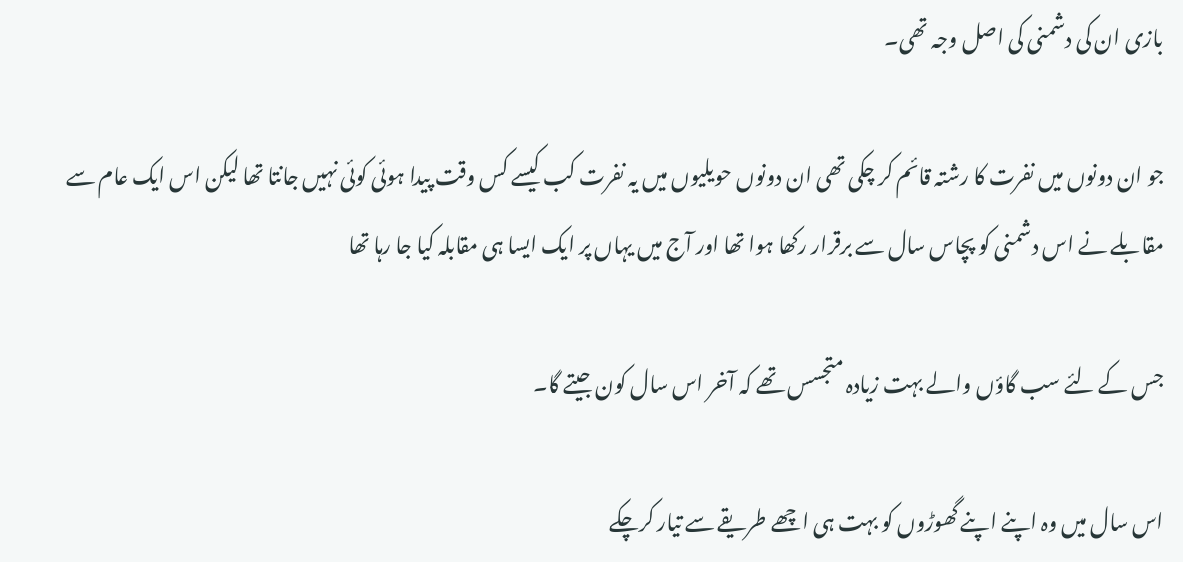بازی ان کی دشمنی کی اصل وجہ تھی۔

جو ان دونوں میں نفرت کا رشتہ قائم کر چکی تھی ان دونوں حویلیوں میں یہ نفرت کب کیسے کس وقت پیدا ہوئی کوئی نہیں جانتا تھا لیکن اس ایک عام سے مقابلے نے اس دشمنی کو پچاس سال سے برقرار رکھا ہوا تھا اور آج میں یہاں پر ایک ایسا ہی مقابلہ کیا جا رہا تھا

جس کے لئے سب گاؤں والے بہت زیادہ متجسس تھے کہ آخر اس سال کون جیتے گا۔

اس سال میں وہ اپنے اپنے گھوڑوں کو بہت ہی اچھے طریقے سے تیار کرچکے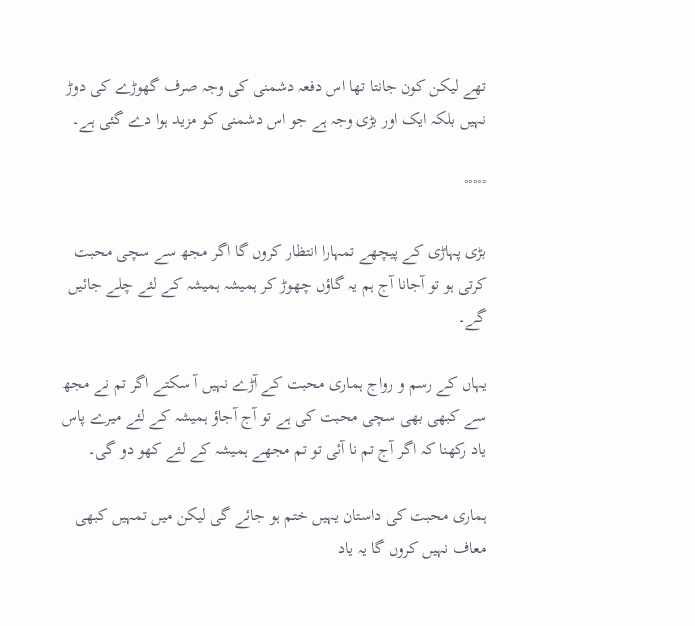تھے لیکن کون جانتا تھا اس دفعہ دشمنی کی وجہ صرف گھوڑے کی دوڑ نہیں بلکہ ایک اور بڑی وجہ ہے جو اس دشمنی کو مزید ہوا دے گئی ہے۔

°°°°°

بڑی پہاڑی کے پیچھے تمہارا انتظار کروں گا اگر مجھ سے سچی محبت کرتی ہو تو آجانا آج ہم یہ گاؤں چھوڑ کر ہمیشہ ہمیشہ کے لئے چلے جائیں گے۔

یہاں کے رسم و رواج ہماری محبت کے آڑے نہیں آ سکتے اگر تم نے مجھ سے کبھی بھی سچی محبت کی ہے تو آج آجاؤ ہمیشہ کے لئے میرے پاس یاد رکھنا کہ اگر آج تم نا آئی تو تم مجھے ہمیشہ کے لئے کھو دو گی۔

ہماری محبت کی داستان یہیں ختم ہو جائے گی لیکن میں تمہیں کبھی معاف نہیں کروں گا یہ یاد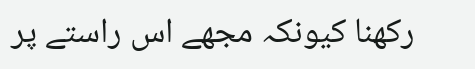رکھنا کیونکہ مجھے اس راستے پر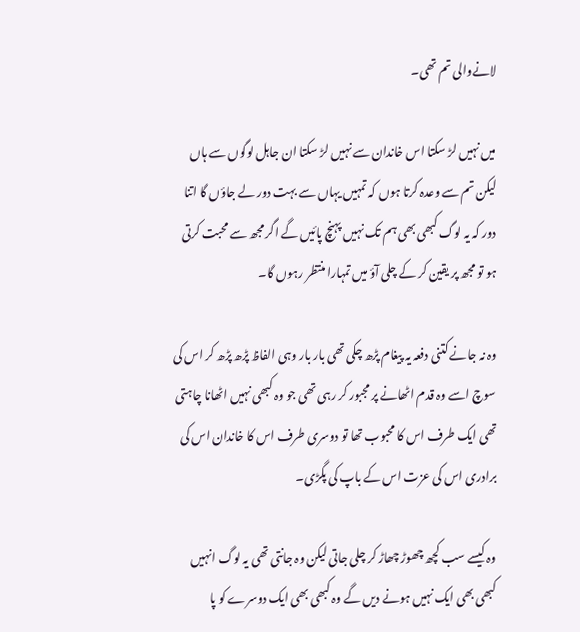لانےوالی تم تھی۔

میں نہیں لڑ سکتا اس خاندان سے نہیں لڑ سکتا ان جاہل لوگوں سے ہاں لیکن تم سے وعدہ کرتا ہوں کہ تمہیں یہاں سے بہت دور لے جاؤں گا اتنا دور کہ یہ لوگ کبھی بھی ہم تک نہیں پہنچ پائیں گے اگر مجھ سے محبت کرتی ہو تو مجھ پر یقین کر کے چلی آؤ میں تمہارا منتظر رہوں گا۔

وہ نہ جانے کتنی دفعہ یہ پیغام پڑھ چکی تھی بار بار وہی الفاظ پڑھ پڑھ کر اس کی سوچ اسے وہ قدم اٹھانے پر مجبور کر رہی تھی جو وہ کبھی نہیں اٹھانا چاہتی تھی ایک طرف اس کا محبوب تھا تو دوسری طرف اس کا خاندان اس کی برادری اس کی عزت اس کے باپ کی پگڑی۔

وہ کیسے سب کچھ چھوڑ چھاڑ کر چلی جاتی لیکن وہ جانتی تھی یہ لوگ انہیں کبھی بھی ایک نہیں ہونے دیں گے وہ کبھی بھی ایک دوسرے کو پا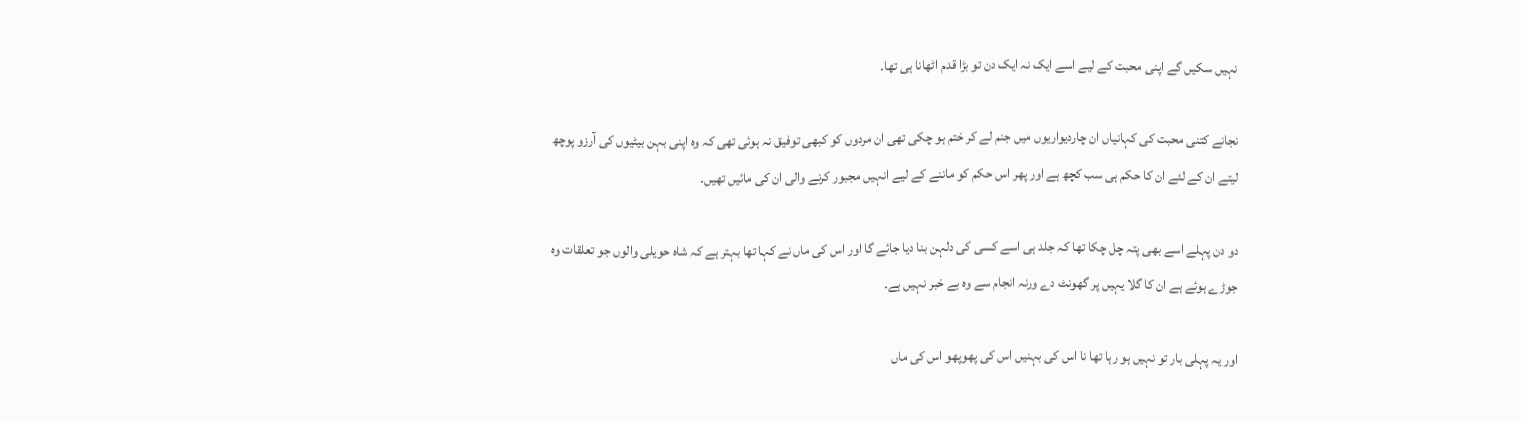نہیں سکیں گے اپنی محبت کے لیے اسے ایک نہ ایک دن تو بڑا قدم اٹھانا ہی تھا۔

نجانے کتنی محبت کی کہانیاں ان چاردیواریوں میں جنم لے کر ختم ہو چکی تھی ان مردوں کو کبھی توفیق نہ ہوئی تھی کہ وہ اپنی بہن بیٹیوں کی آرزو پوچھ لیتے ان کے لئے ان کا حکم ہی سب کچھ ہے اور پھر اس حکم کو ماننے کے لیے انہیں مجبور کرنے والی ان کی مائیں تھیں۔

دو دن پہلے اسے بھی پتہ چل چکا تھا کہ جلد ہی اسے کسی کی دلہن بنا دیا جائے گا اور اس کی ماں نے کہا تھا بہتر ہے کہ شاہ حویلی والوں جو تعلقات وہ جوڑے ہوئے ہے ان کا گلا یہیں پر گھونٹ دے ورنہ انجام سے وہ بے خبر نہیں ہے۔

اور یہ پہلی بار تو نہیں ہو رہا تھا نا اس کی بہنیں اس کی پھوپھو اس کی ماں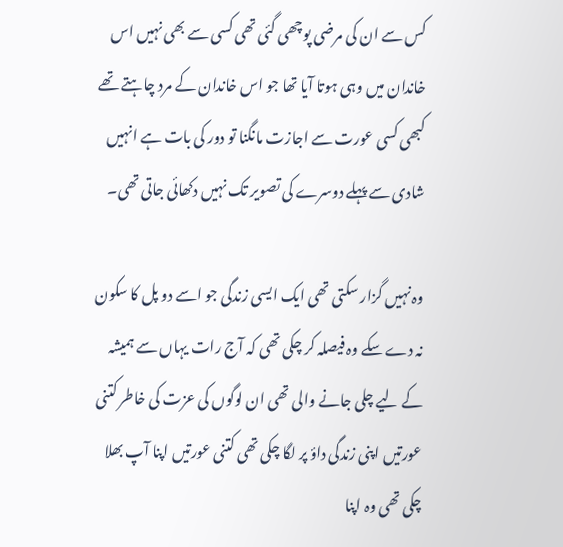کس سے ان کی مرضی پوچھی گئی تھی کسی سے بھی نہیں اس خاندان میں وہی ہوتا آیا تھا جو اس خاندان کے مرد چاہتے تھے کبھی کسی عورت سے اجازت مانگنا تو دور کی بات ہے انہیں شادی سے پہلے دوسرے کی تصویر تک نہیں دکھائی جاتی تھی۔

وہ نہیں گزار سکتی تھی ایک ایسی زندگی جو اسے دو پل کا سکون نہ دے سکے وہ فیصلہ کر چکی تھی کہ آج رات یہاں سے ہمیشہ کے لیے چلی جانے والی تھی ان لوگوں کی عزت کی خاطر کتنی عورتیں اپنی زندگی داؤ پر لگا چکی تھی کتنی عورتیں اپنا آپ بھلا چکی تھی وہ اپنا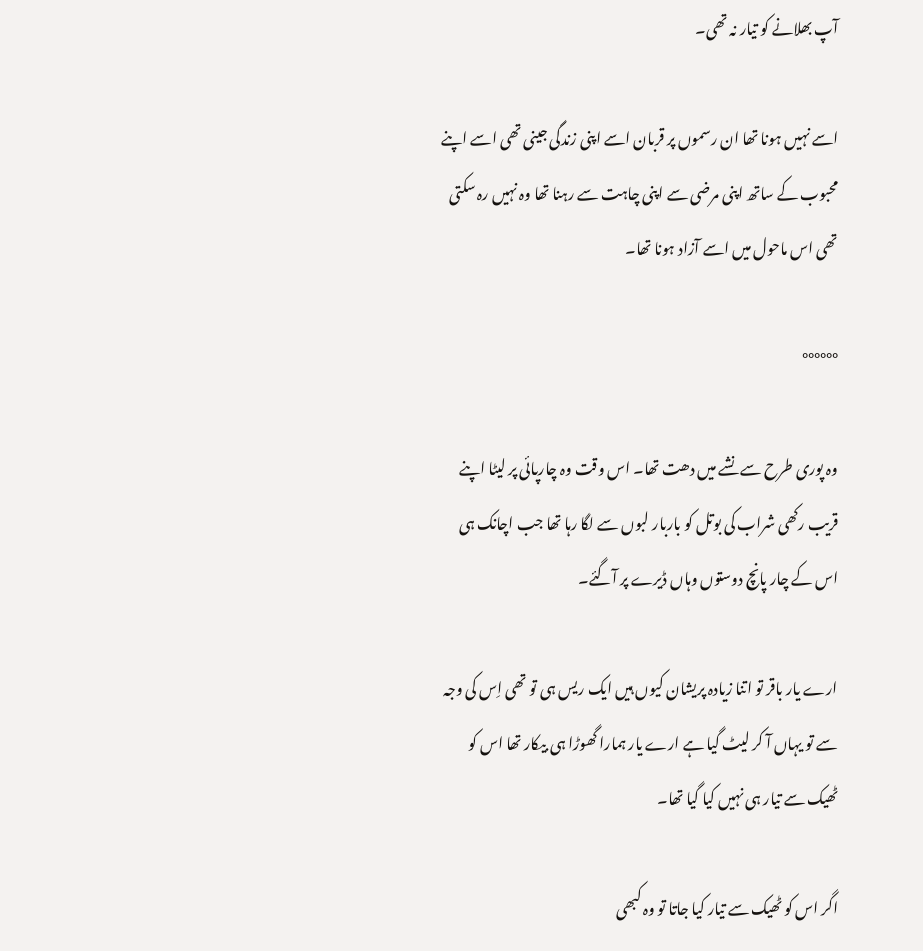آپ بھلانے کو تیار نہ تھی۔

اسے نہیں ہونا تھا ان رسموں پر قربان اسے اپنی زندگی جینی تھی اسے اپنے محبوب کے ساتھ اپنی مرضی سے اپنی چاہت سے رہنا تھا وہ نہیں رہ سکتی تھی اس ماحول میں اسے آزاد ہونا تھا۔

°°°°°°

وہ پوری طرح سے نشے میں دھت تھا۔ اس وقت وہ چارپائی پر لیٹا اپنے قریب رکھی شراب کی بوتل کو باربار لبوں سے لگا رہا تھا جب اچانک ہی اس کے چار پانچ دوستوں وہاں ڈیرے پر آگئے۔

ارے یار باقر تو اتنا زیادہ پریشان کیوں ہیں ایک ریس ہی تو تھی اِس کی وجہ سے تو یہاں آ کر لیٹ گیا ہے ارے یار ہمارا گھوڑا ہی بیکار تھا اس کو ٹھیک سے تیار ہی نہیں کیا گیا تھا۔

اگر اس کو ٹھیک سے تیار کیا جاتا تو وہ کبھی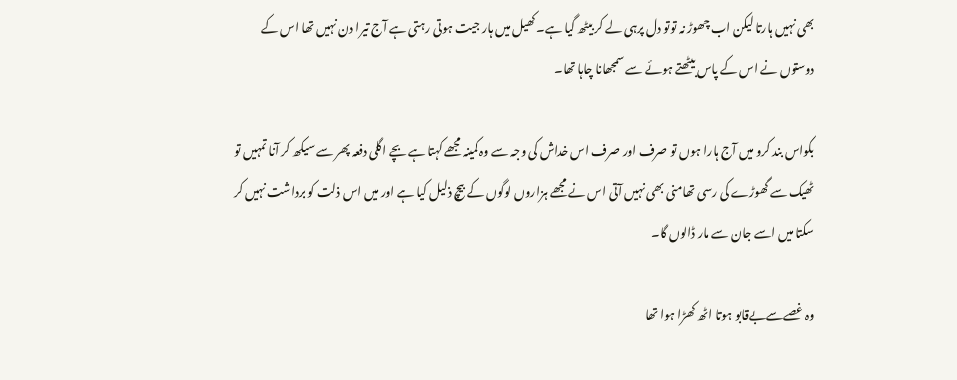بھی نہیں ہارتا لیکن اب چھوڑ نہ توتو دل پرہی لے کر بیٹھ گیا ہے۔ کھیل میں ہار جیت ہوتی رہتی ہے آج تیرا دن نہیں تھا اس کے دوستوں نے اس کے پاس بیٹھتے ہوئے سے سمجھانا چاہا تھا۔

بکواس بند کرو میں آج ہارا ہوں تو صرف اور صرف اس خداش کی وجہ سے وہ کمینہ مجھے کہتا ہے بچے اگلی دفعہ پھر سے سیکھ کر آنا تمہیں تو ٹھیک سے گھوڑے کی رسی تھامنی بھی نہیں آتی اس نے مجھے ہزاروں لوگوں کے بیچ ذلیل کیا ہے اور میں اس ذلت کو برداشت نہیں کر سکتا میں اسے جان سے مار ڈالوں گا۔

وہ غصےسےبےقابو ہوتا اٹھ کھڑا ہوا تھا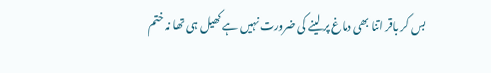بس کر باقر اتنا بھی دماغ پر لینے کی ضرورت نہیں ہے کھیل ہی تھا نہ ختم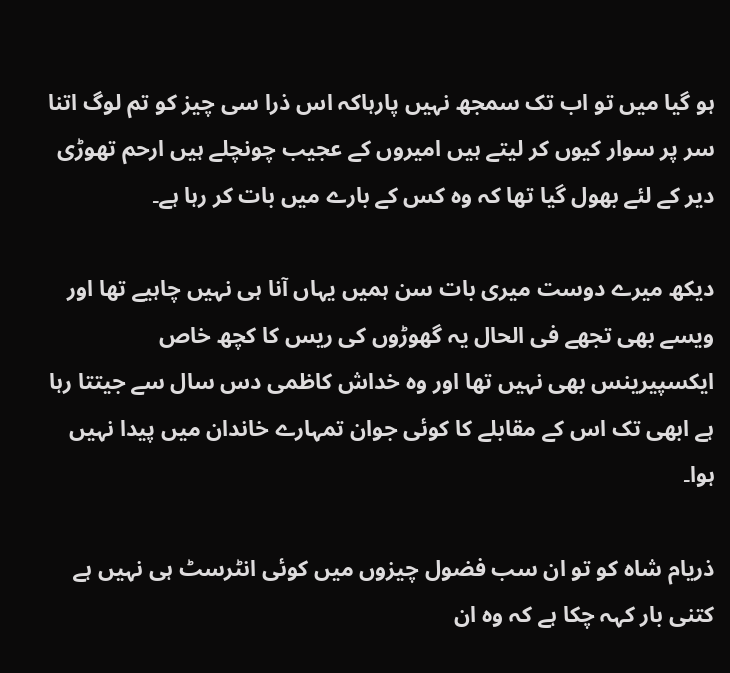ہو گیا میں تو اب تک سمجھ نہیں پارہاکہ اس ذرا سی چیز کو تم لوگ اتنا سر پر سوار کیوں کر لیتے ہیں امیروں کے عجیب چونچلے ہیں ارحم تھوڑی دیر کے لئے بھول گیا تھا کہ وہ کس کے بارے میں بات کر رہا ہے۔

دیکھ میرے دوست میری بات سن ہمیں یہاں آنا ہی نہیں چاہیے تھا اور ویسے بھی تجھے فی الحال یہ گھوڑوں کی ریس کا کچھ خاص ایکسپیرینس بھی نہیں تھا اور وہ خداش کاظمی دس سال سے جیتتا رہا ہے ابھی تک اس کے مقابلے کا کوئی جوان تمہارے خاندان میں پیدا نہیں ہوا۔

ذریام شاہ کو تو ان سب فضول چیزوں میں کوئی انٹرسٹ ہی نہیں ہے کتنی بار کہہ چکا ہے کہ وہ ان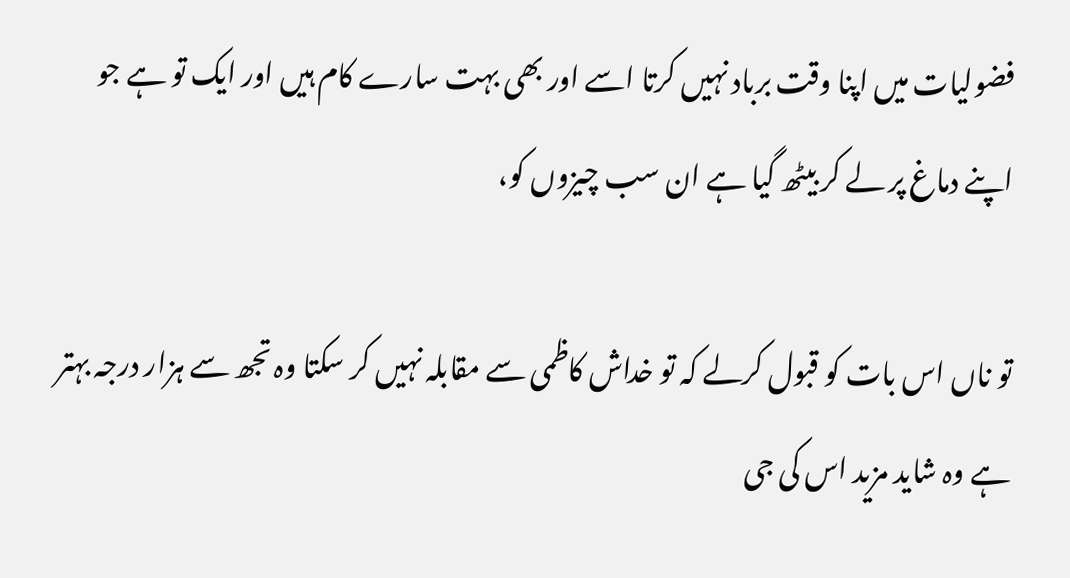فضولیات میں اپنا وقت برباد نہیں کرتا اسے اور بھی بہت سارے کام ہیں اور ایک تو ہے جو اپنے دماغ پر لے کر بیٹھ گیا ہے ان سب چیزوں کو،

تو ناں اس بات کو قبول کرلے کہ تو خداش کاظمی سے مقابلہ نہیں کر سکتا وہ تجھ سے ہزار درجہ بہتر ہے وہ شاید مزید اس کی جی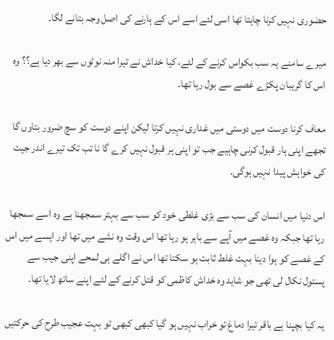حضوری نہیں کرنا چاہتا تھا اسی لئے اسے اس کے ہارنے کی اصل وجہ بتانے لگا۔

میرے سامنے یہ سب بکواس کرنے کے لئے، کیا خداش نے تیرا منہ نوٹوں سے بھر دیا ہے؟؟ وہ اس کا گریبان پکڑے غصے سے بول رہا تھا۔

معاف کرنا دوست میں دوستی میں غداری نہیں کرتا لیکن اپنے دوست کو سچ ضرور بتاوں گا تجھے اپنی ہار قبول کرنی چاہیے جب تو اپنی ہر قبول نہیں کرے گا نا تب تک تیرے اندر جیت کی خواہش پیدا نہیں ہوگی۔

اس دنیا میں انسان کی سب سے بڑی غلطی خود کو سب سے بہتر سمجھنا ہے وہ اسے سمجھا رہا تھا جبکہ وہ غصے میں آپے سے باہر ہو رہا تھا اس وقت وہ نشے میں تھا اور ایسے میں اس کے غصے کو ہوا دینا بہت غلط ثابت ہو سکتا تھا اس نے اگلے ہی لمحے اپنی جیب سے پستول نکال لی تھی جو شاید وہ خداش کاظمی کو قتل کرنے کے لئے اپنے ساتھ لایا تھا۔

یہ کیا بچپنا ہے باقر تیرا دماغ تو خراب نہیں ہو گیا کبھی کبھی تو بہت عجیب طرح کی حرکتیں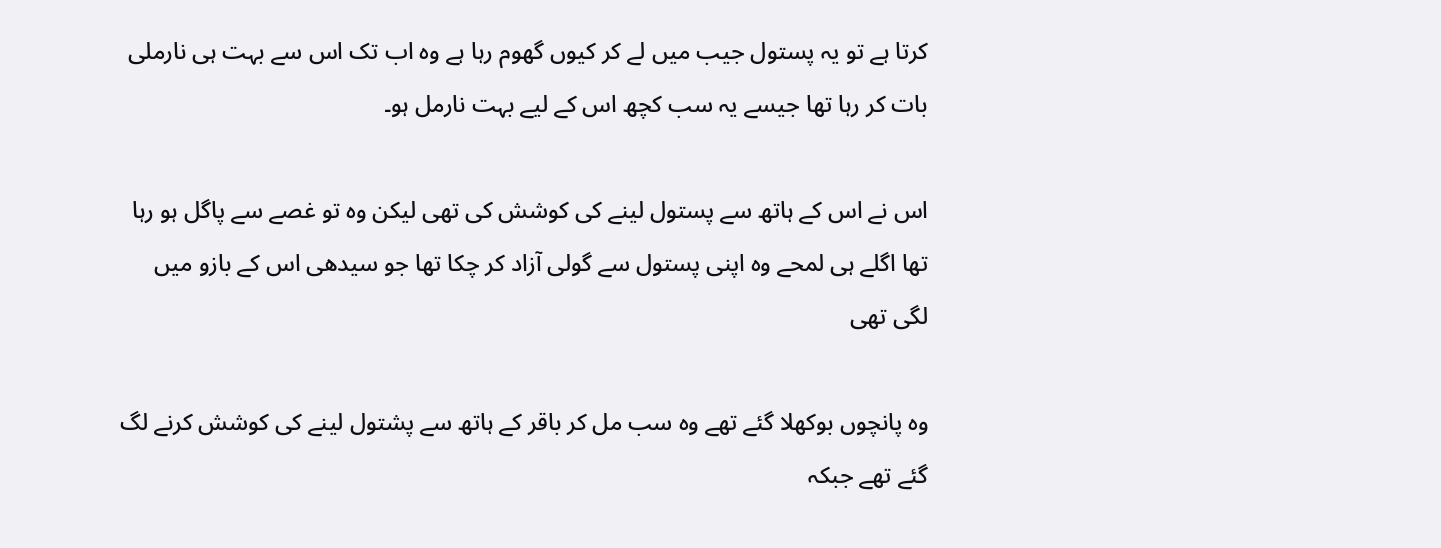کرتا ہے تو یہ پستول جیب میں لے کر کیوں گھوم رہا ہے وہ اب تک اس سے بہت ہی نارملی بات کر رہا تھا جیسے یہ سب کچھ اس کے لیے بہت نارمل ہو۔

اس نے اس کے ہاتھ سے پستول لینے کی کوشش کی تھی لیکن وہ تو غصے سے پاگل ہو رہا تھا اگلے ہی لمحے وہ اپنی پستول سے گولی آزاد کر چکا تھا جو سیدھی اس کے بازو میں لگی تھی

وہ پانچوں بوکھلا گئے تھے وہ سب مل کر باقر کے ہاتھ سے پشتول لینے کی کوشش کرنے لگ گئے تھے جبکہ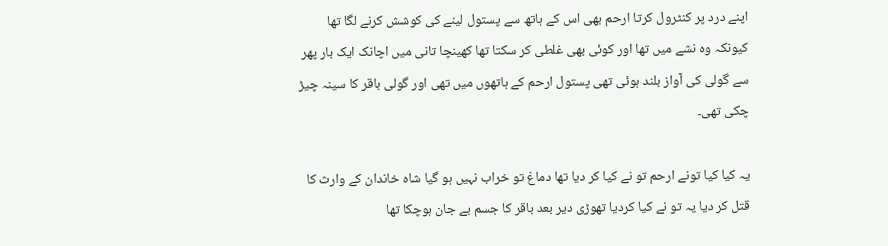اپنے درد پر کنٹرول کرتا ارحم بھی اس کے ہاتھ سے پستول لینے کی کوشش کرنے لگا تھا کیونکہ وہ نشے میں تھا اور کوئی بھی غلطی کر سکتا تھا کھینچا تانی میں اچانک ایک بار پھر سے گولی کی آواز بلند ہوئی تھی پستول ارحم کے ہاتھوں میں تھی اور گولی باقر کا سینہ چیڑ چکی تھی۔

یہ کیا کیا تونے ارحم تو نے کیا کر دیا تھا دماغ تو خراب نہیں ہو گیا شاہ خاندان کے وارث کا قتل کر دیا یہ تو نے کیا کردیا تھوڑی دیر بعد باقر کا جسم بے جان ہوچکا تھا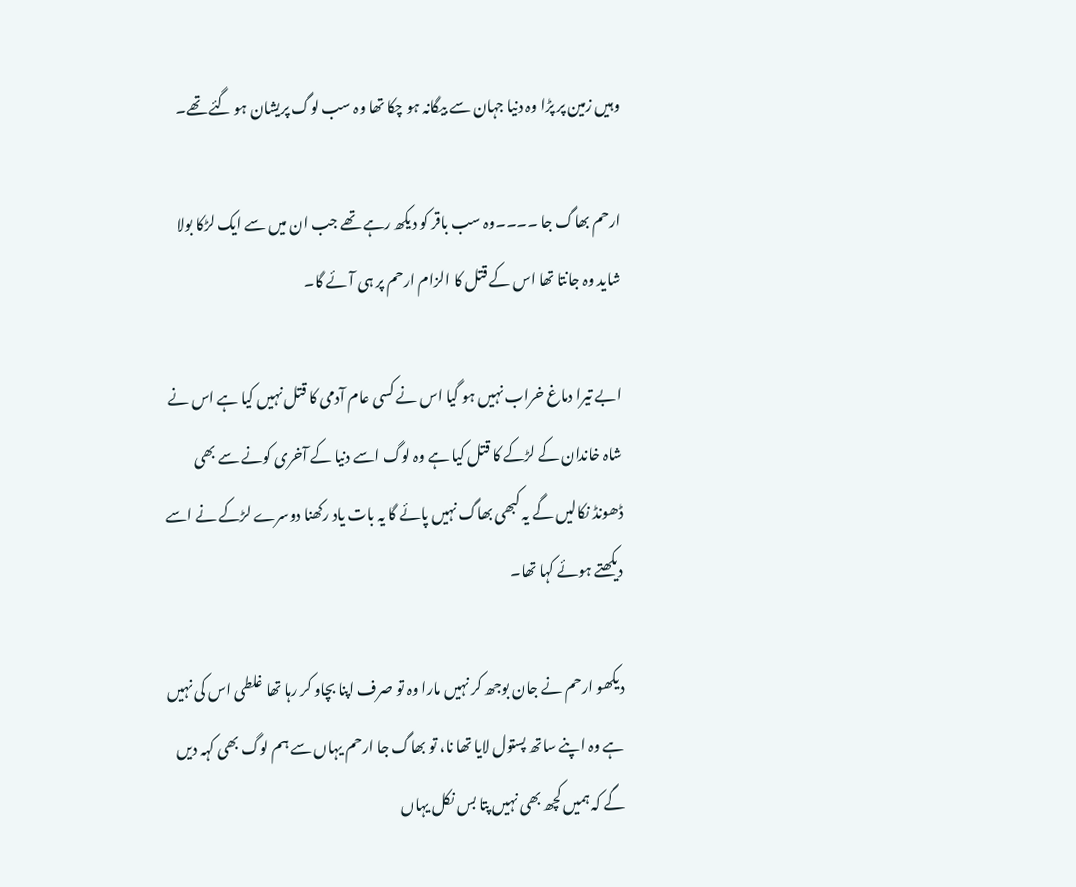وہیں زمین پر پڑا وہ دنیا جہان سے بیگانہ ہو چکا تھا وہ سب لوگ پریشان ہو گئے تھے۔

ارحم بھاگ جا ۔۔۔۔وہ سب باقر کو دیکھ رہے تھے جب ان میں سے ایک لڑکا بولا شاید وہ جانتا تھا اس کے قتل کا الزام ارحم پر ہی آئے گا۔

ابے تیرا دماغ خراب نہیں ہو گیا اس نے کسی عام آدمی کا قتل نہیں کیا ہے اس نے شاہ خاندان کے لڑکے کا قتل کیا ہے وہ لوگ اسے دنیا کے آخری کونے سے بھی ڈھونڈ نکالیں گے یہ کبھی بھاگ نہیں پائے گا یہ بات یاد رکھنا دوسرے لڑکے نے اسے دیکھتے ہوئے کہا تھا۔

دیکھو ارحم نے جان بوجھ کر نہیں مارا وہ تو صرف اپنا بچاو کر رہا تھا غلطی اس کی نہیں ہے وہ اپنے ساتھ پستول لایا تھا نا، تو بھاگ جا ارحم یہاں سے ہم لوگ بھی کہہ دیں گے کہ ہمیں کچھ بھی نہیں پتا بس نکل یہاں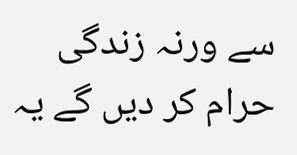سے ورنہ زندگی حرام کر دیں گے یہ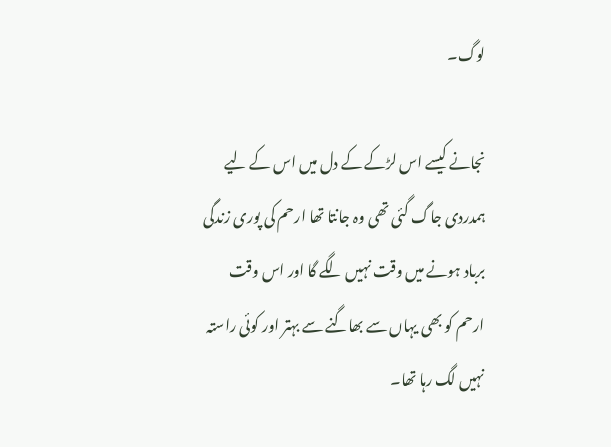لوگ۔

نجانے کیسے اس لڑکے کے دل میں اس کے لیے ہمدردی جاگ گئی تھی وہ جانتا تھا ارحم کی پوری زندگی برباد ہونے میں وقت نہیں لگے گا اور اس وقت ارحم کو بھی یہاں سے بھاگنے سے بہتر اور کوئی راستہ نہیں لگ رہا تھا۔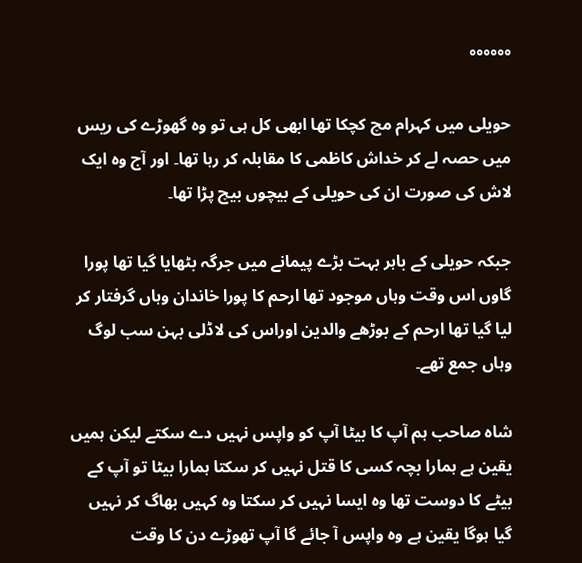°°°°°°

حویلی میں کہرام مچ کچکا تھا ابھی کل ہی تو وہ گھوڑے کی ریس میں حصہ لے کر خداش کاظمی کا مقابلہ کر رہا تھا۔ اور آج وہ ایک لاش کی صورت ان کی حویلی کے بیچوں بیچ پڑا تھا۔

جبکہ حویلی کے باہر بہت بڑے پیمانے میں جرگہ بٹھایا گیا تھا پورا گاوں اس وقت وہاں موجود تھا ارحم کا پورا خاندان وہاں گرفتار کر لیا گیا تھا ارحم کے بوڑھے والدین اوراس کی لاڈلی بہن سب لوگ وہاں جمع تھے۔

شاہ صاحب ہم آپ کا بیٹا آپ کو واپس نہیں دے سکتے لیکن ہمیں یقین ہے ہمارا بچہ کسی کا قتل نہیں کر سکتا ہمارا بیٹا تو آپ کے بیٹے کا دوست تھا وہ ایسا نہیں کر سکتا وہ کہیں بھاگ کر نہیں گیا ہوگا یقین ہے وہ واپس آ جائے گا آپ تھوڑے دن کا وقت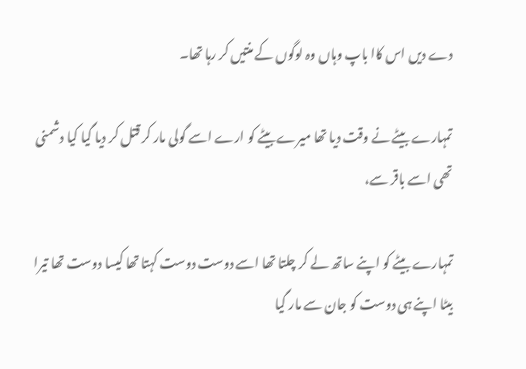دے دیں اس کاا باپ وہاں وہ لوگوں کے منتیں کر رہا تھا۔

تمہارے بیٹے نے وقت دیا تھا میرے بیٹے کو ارے اسے گولی مار کر قتل کر دیا گیا کیا دشمنی تھی اسے باقر سے،

تمہارے بیٹے کو اپنے ساتھ لے کر چلتا تھا اسے دوست دوست کہتا تھا کیسا دوست تھا تیرا بیٹا اپنے ہی دوست کو جان سے مار گیا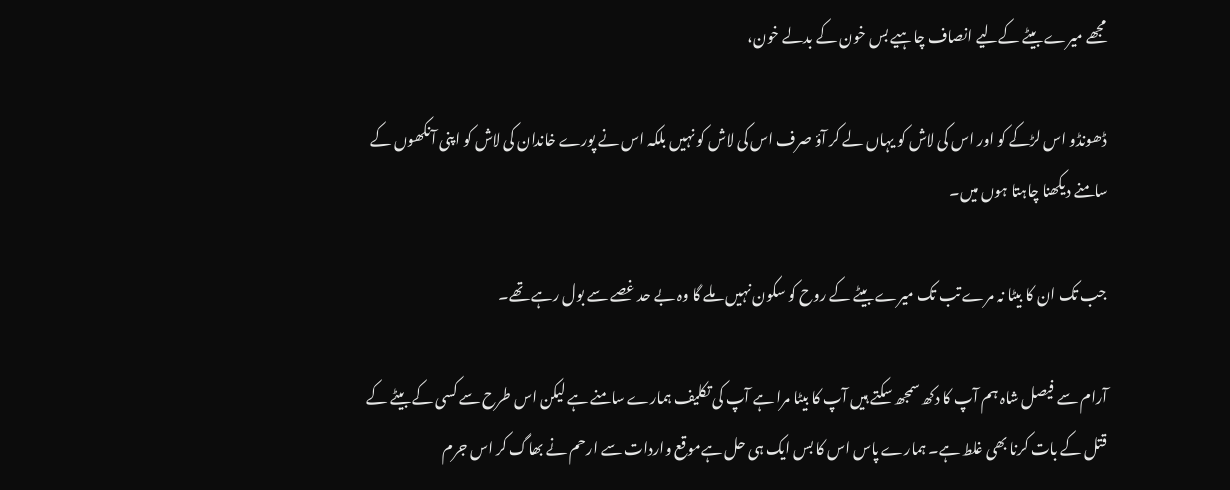مجھے میرے بیٹے کےلیے انصاف چاہیے بس خون کے بدلے خون،

ڈھونڈو اس لڑکے کو اور اس کی لاش کو یہاں لے کر آؤ صرف اس کی لاش کو نہیں بلکہ اس نے پورے خاندان کی لاش کو اپنی آنکھوں کے سامنے دیکھنا چاہتا ہوں میں۔

جب تک ان کا بیٹا نہ مرے تب تک میرے بیٹے کے روح کو سکون نہیں ملے گا وہ بے حد غصے سے بول رہے تھے۔

آرام سے فیصل شاہ ہم آپ کا دکھ سمجھ سکتے ہیں آپ کا بیٹا مرا ہے آپ کی تکلیف ہمارے سامنے ہے لیکن اس طرح سے کسی کے بیٹے کے قتل کے بات کرنا بھی غلط ہے۔ ہمارے پاس اس کا بس ایک ہی حل ہےموقع واردات سے ارحم نے بھاگ کر اس جرم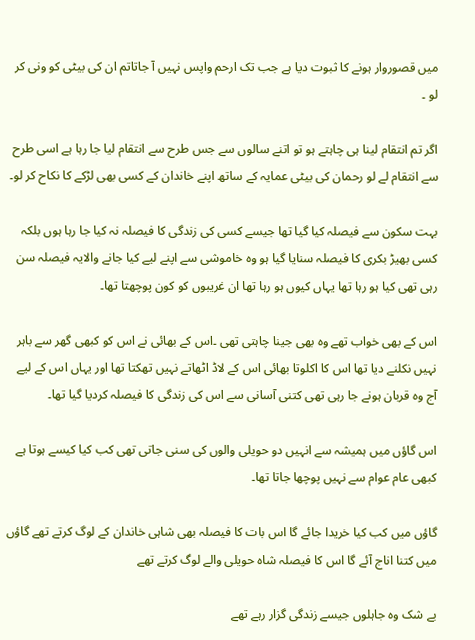میں قصوروار ہونے کا ثبوت دیا ہے جب تک ارحم واپس نہیں آ جاتاتم ان کی بیٹی کو ونی کر لو ۔

اگر تم انتقام لینا ہی چاہتے ہو تو اتنے سالوں سے جس طرح سے انتقام لیا جا رہا ہے اسی طرح سے انتقام لے لو رحمان کی بیٹی عمایہ کے ساتھ اپنے خاندان کے کسی بھی لڑکے کا نکاح کر لو۔

بہت سکون سے فیصلہ کیا گیا تھا جیسے کسی کی زندگی کا فیصلہ نہ کیا جا رہا ہوں بلکہ کسی بھیڑ بکری کا فیصلہ سنایا گیا ہو وہ خاموشی سے اپنے لیے کیا جانے والایہ فیصلہ سن رہی تھی کیا ہو رہا تھا یہاں کیوں ہو رہا تھا ان غریبوں کو کون پوچھتا تھا۔

اس کے بھی خواب تھے وہ بھی جینا چاہتی تھی ۔اس کے بھائی نے اس کو کبھی گھر سے باہر نہیں نکلنے دیا تھا اس کا اکلوتا بھائی اس کے لاڈ اٹھاتے نہیں تھکتا تھا اور یہاں اس کے لیے آج وہ قربان ہونے جا رہی تھی کتنی آسانی سے اس کی زندگی کا فیصلہ کردیا گیا تھا۔

اس گاؤں میں ہمیشہ سے انہیں دو حویلی والوں کی سنی جاتی تھی کب کیا کیسے ہوتا ہے کبھی عام عوام سے نہیں پوچھا جاتا تھا۔

گاؤں میں کب کیا خریدا جائے گا اس بات کا فیصلہ بھی شاہی خاندان کے لوگ کرتے تھے گاؤں میں کتنا اناج آئے گا اس کا فیصلہ شاہ حویلی والے لوگ کرتے تھے

بے شک وہ جاہلوں جیسے زندگی گزار رہے تھے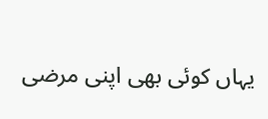یہاں کوئی بھی اپنی مرضی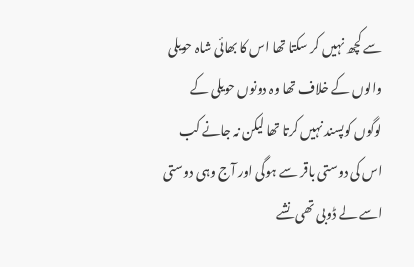سے کچھ نہیں کر سکتا تھا اس کا بھائی شاہ حویلی والوں کے خلاف تھا وہ دونوں حویلی کے لوگوں کوپسند نہیں کرتا تھا لیکن نہ جانے کب اس کی دوستی باقر سے ہوگی اور آج وہی دوستی اسے لے ڈوبی تھی نشے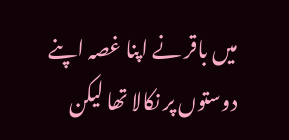میں باقر نے اپنا غصہ اپنے دوستوں پر نکالا تھا لیکن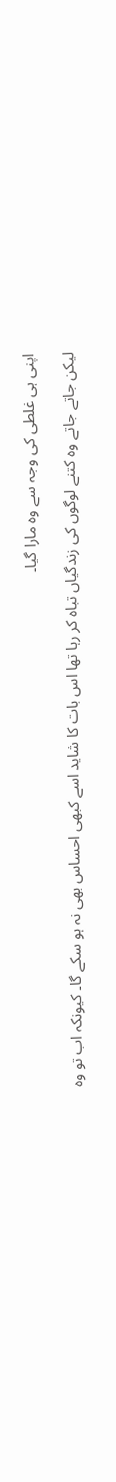اپنی ہی غلطی کی وجہ سے وہ مارا گیا۔

لیکن جاتے جاتے وہ کتنے لوگوں کی زندگیاں تباہ کر رہا تھا اس بات کا شاید اسے کبھی احساس بھی نہ ہو سکے گا۔ کیونکہ اب تو وہ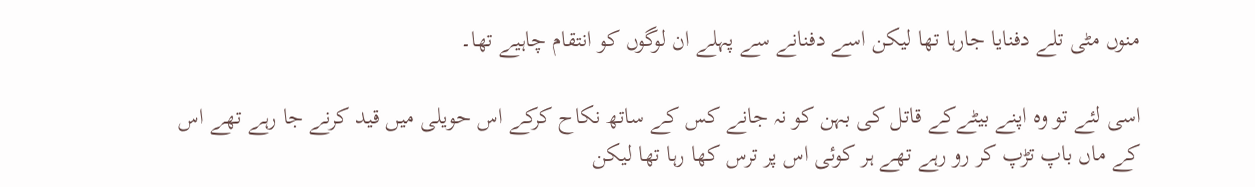منوں مٹی تلے دفنایا جارہا تھا لیکن اسے دفنانے سے پہلے ان لوگوں کو انتقام چاہیے تھا۔

اسی لئے تو وہ اپنے بیٹےکے قاتل کی بہن کو نہ جانے کس کے ساتھ نکاح کرکے اس حویلی میں قید کرنے جا رہے تھے اس کے ماں باپ تڑپ کر رو رہے تھے ہر کوئی اس پر ترس کھا رہا تھا لیکن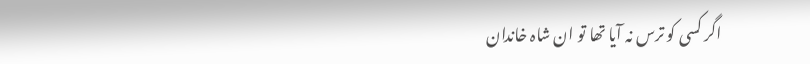اگر کسی کو ترس نہ آیا تھا تو ان شاہ خاندان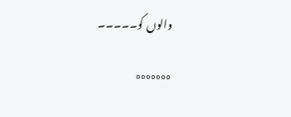والوں کو۔۔۔۔۔

°°°°°°°